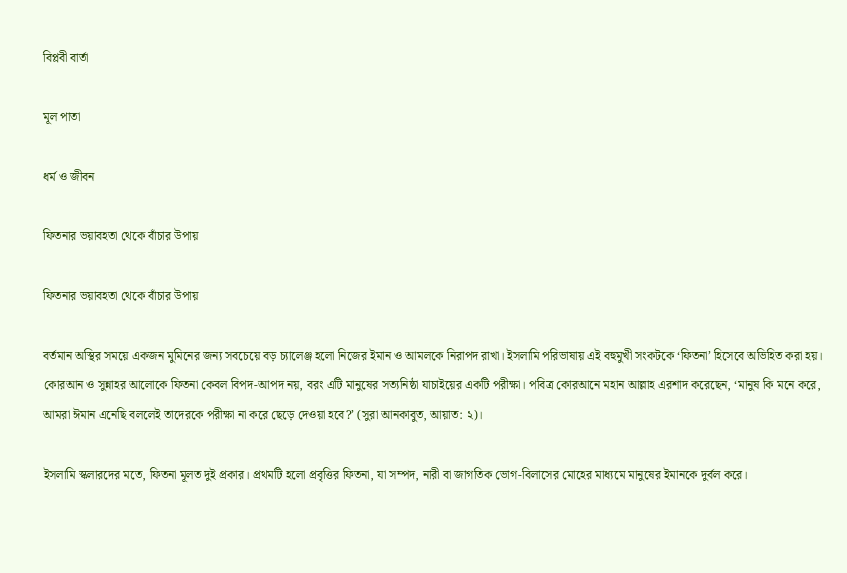বিপ্লবী বার্তা

মূল পাতা

ধর্ম ও জীবন

ফিতনার ভয়াবহতা থেকে বাঁচার উপায়

ফিতনার ভয়াবহতা থেকে বাঁচার উপায়

বর্তমান অস্থির সময়ে একজন মুমিনের জন্য সবচেয়ে বড় চ্যালেঞ্জ হলো নিজের ইমান ও আমলকে নিরাপদ রাখা। ইসলামি পরিভাষায় এই বহুমুখী সংকটকে ‘ফিতনা’ হিসেবে অভিহিত করা হয়। কোরআন ও সুন্নাহর আলোকে ফিতনা কেবল বিপদ-আপদ নয়, বরং এটি মানুষের সত্যনিষ্ঠা যাচাইয়ের একটি পরীক্ষা। পবিত্র কোরআনে মহান আল্লাহ এরশাদ করেছেন, ‘মানুষ কি মনে করে, আমরা ঈমান এনেছি বললেই তাদেরকে পরীক্ষা না করে ছেড়ে দেওয়া হবে?’ (সুরা আনকাবুত, আয়াত: ২)।

ইসলামি স্কলারদের মতে, ফিতনা মূলত দুই প্রকার। প্রথমটি হলো প্রবৃত্তির ফিতনা, যা সম্পদ, নারী বা জাগতিক ভোগ-বিলাসের মোহের মাধ্যমে মানুষের ইমানকে দুর্বল করে।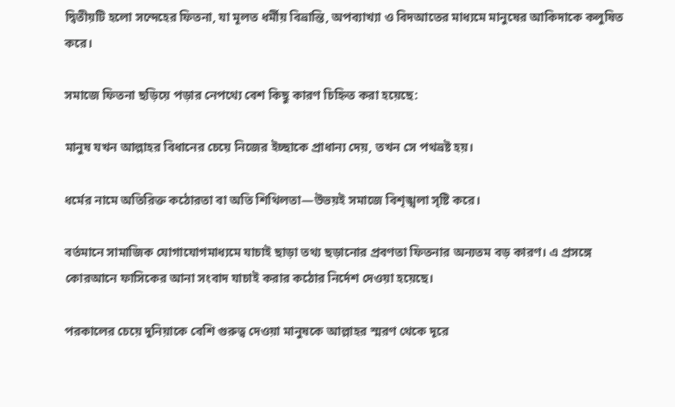দ্বিতীয়টি হলো সন্দেহের ফিতনা, যা মূলত ধর্মীয় বিভ্রান্তি, অপব্যাখ্যা ও বিদআতের মাধ্যমে মানুষের আকিদাকে কলুষিত করে।

সমাজে ফিতনা ছড়িয়ে পড়ার নেপথ্যে বেশ কিছু কারণ চিহ্নিত করা হয়েছে:

মানুষ যখন আল্লাহর বিধানের চেয়ে নিজের ইচ্ছাকে প্রাধান্য দেয়, তখন সে পথভ্রষ্ট হয়।

ধর্মের নামে অতিরিক্ত কঠোরতা বা অতি শিথিলতা—উভয়ই সমাজে বিশৃঙ্খলা সৃষ্টি করে।

বর্তমানে সামাজিক যোগাযোগমাধ্যমে যাচাই ছাড়া তথ্য ছড়ানোর প্রবণতা ফিতনার অন্যতম বড় কারণ। এ প্রসঙ্গে কোরআনে ফাসিকের আনা সংবাদ যাচাই করার কঠোর নির্দেশ দেওয়া হয়েছে।

পরকালের চেয়ে দুনিয়াকে বেশি গুরুত্ব দেওয়া মানুষকে আল্লাহর স্মরণ থেকে দূরে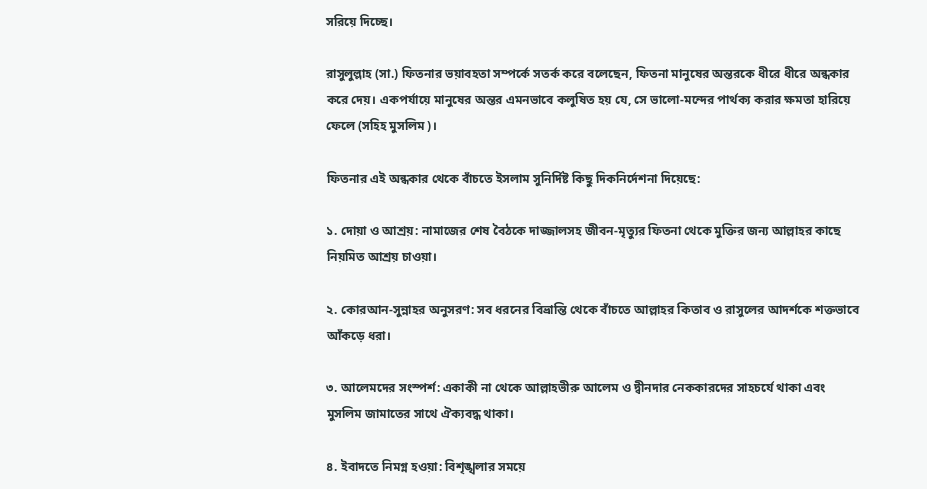সরিয়ে দিচ্ছে।

রাসুলুল্লাহ (সা.) ফিতনার ভয়াবহতা সম্পর্কে সতর্ক করে বলেছেন, ফিতনা মানুষের অন্তরকে ধীরে ধীরে অন্ধকার করে দেয়। একপর্যায়ে মানুষের অন্তর এমনভাবে কলুষিত হয় যে, সে ভালো-মন্দের পার্থক্য করার ক্ষমতা হারিয়ে ফেলে (সহিহ মুসলিম)।

ফিতনার এই অন্ধকার থেকে বাঁচতে ইসলাম সুনির্দিষ্ট কিছু দিকনির্দেশনা দিয়েছে:

১. দোয়া ও আশ্রয়: নামাজের শেষ বৈঠকে দাজ্জালসহ জীবন-মৃত্যুর ফিতনা থেকে মুক্তির জন্য আল্লাহর কাছে নিয়মিত আশ্রয় চাওয়া।

২. কোরআন-সুন্নাহর অনুসরণ: সব ধরনের বিভ্রান্তি থেকে বাঁচতে আল্লাহর কিতাব ও রাসুলের আদর্শকে শক্তভাবে আঁকড়ে ধরা।

৩. আলেমদের সংস্পর্শ: একাকী না থেকে আল্লাহভীরু আলেম ও দ্বীনদার নেককারদের সাহচর্যে থাকা এবং মুসলিম জামাতের সাথে ঐক্যবদ্ধ থাকা।

৪. ইবাদতে নিমগ্ন হওয়া: বিশৃঙ্খলার সময়ে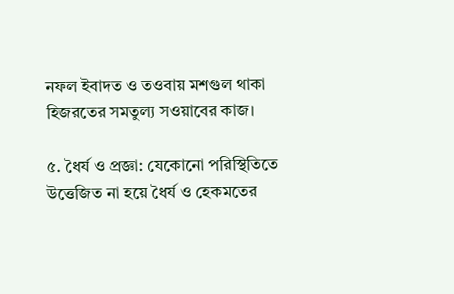নফল ইবাদত ও তওবায় মশগুল থাকা হিজরতের সমতুল্য সওয়াবের কাজ।

৫. ধৈর্য ও প্রজ্ঞা: যেকোনো পরিস্থিতিতে উত্তেজিত না হয়ে ধৈর্য ও হেকমতের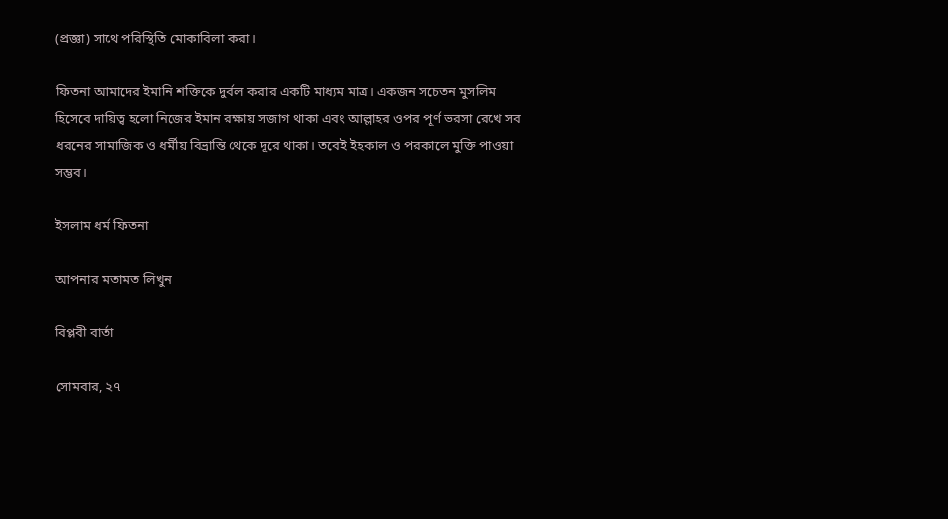(প্রজ্ঞা) সাথে পরিস্থিতি মোকাবিলা করা।

ফিতনা আমাদের ইমানি শক্তিকে দুর্বল করার একটি মাধ্যম মাত্র। একজন সচেতন মুসলিম হিসেবে দায়িত্ব হলো নিজের ইমান রক্ষায় সজাগ থাকা এবং আল্লাহর ওপর পূর্ণ ভরসা রেখে সব ধরনের সামাজিক ও ধর্মীয় বিভ্রান্তি থেকে দূরে থাকা। তবেই ইহকাল ও পরকালে মুক্তি পাওয়া সম্ভব।

ইসলাম ধর্ম ফিতনা

আপনার মতামত লিখুন

বিপ্লবী বার্তা

সোমবার, ২৭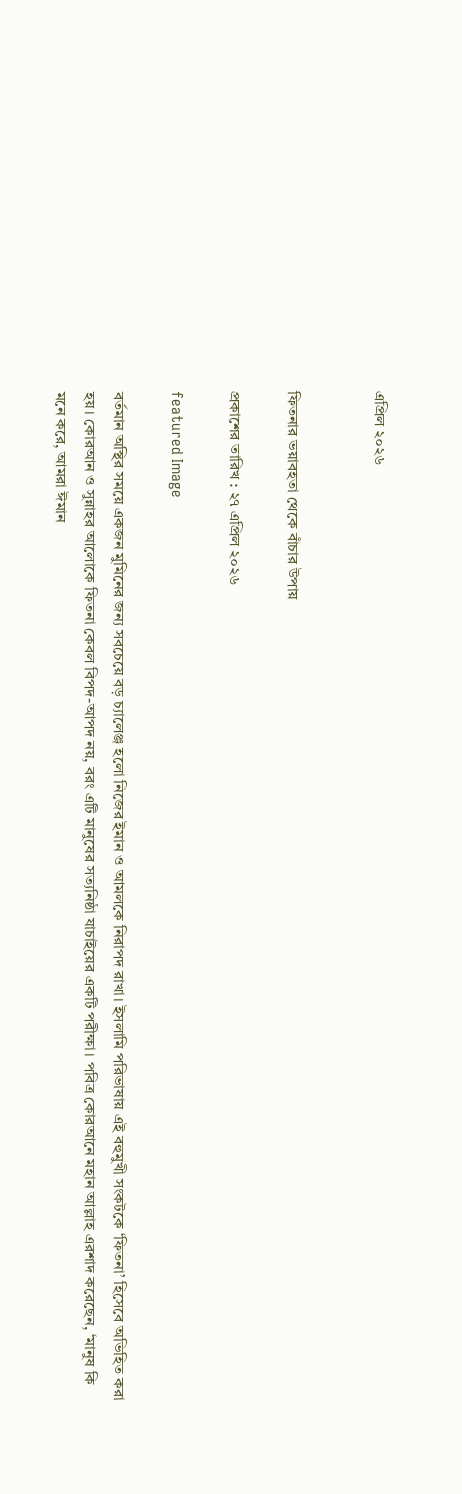এপ্রিল ২০২৬


ফিতনার ভয়াবহতা থেকে বাঁচার উপায়

প্রকাশের তারিখ : ২৭ এপ্রিল ২০২৬

featured Image

বর্তমান অস্থির সময়ে একজন মুমিনের জন্য সবচেয়ে বড় চ্যালেঞ্জ হলো নিজের ইমান ও আমলকে নিরাপদ রাখা। ইসলামি পরিভাষায় এই বহুমুখী সংকটকে ‘ফিতনা’ হিসেবে অভিহিত করা হয়। কোরআন ও সুন্নাহর আলোকে ফিতনা কেবল বিপদ-আপদ নয়, বরং এটি মানুষের সত্যনিষ্ঠা যাচাইয়ের একটি পরীক্ষা। পবিত্র কোরআনে মহান আল্লাহ এরশাদ করেছেন, ‘মানুষ কি মনে করে, আমরা ঈমান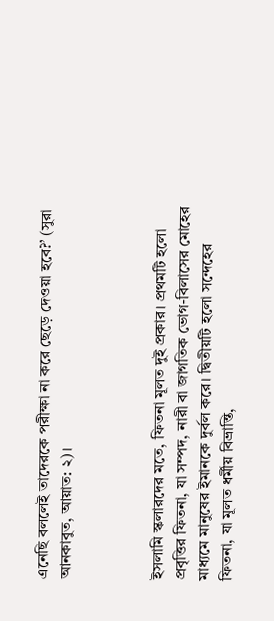এনেছি বললেই তাদেরকে পরীক্ষা না করে ছেড়ে দেওয়া হবে?’ (সুরা আনকাবুত, আয়াত: ২)।



ইসলামি স্কলারদের মতে, ফিতনা মূলত দুই প্রকার। প্রথমটি হলো প্রবৃত্তির ফিতনা, যা সম্পদ, নারী বা জাগতিক ভোগ-বিলাসের মোহের মাধ্যমে মানুষের ইমানকে দুর্বল করে। দ্বিতীয়টি হলো সন্দেহের ফিতনা, যা মূলত ধর্মীয় বিভ্রান্তি,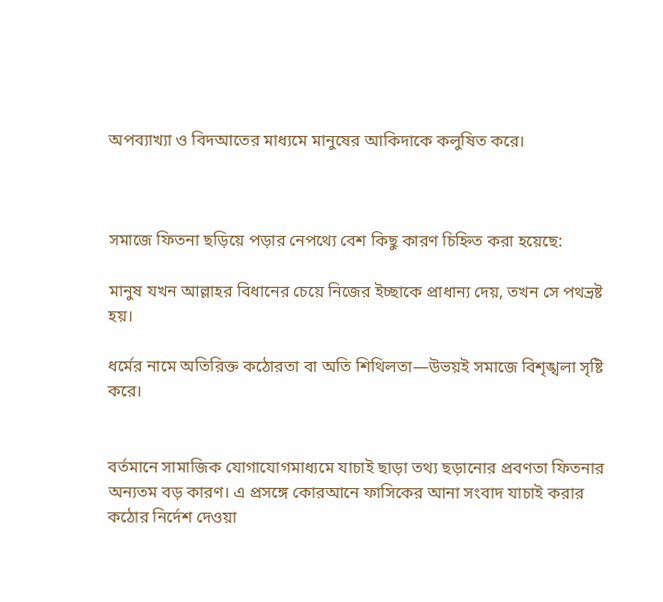অপব্যাখ্যা ও বিদআতের মাধ্যমে মানুষের আকিদাকে কলুষিত করে।



সমাজে ফিতনা ছড়িয়ে পড়ার নেপথ্যে বেশ কিছু কারণ চিহ্নিত করা হয়েছে:

মানুষ যখন আল্লাহর বিধানের চেয়ে নিজের ইচ্ছাকে প্রাধান্য দেয়, তখন সে পথভ্রষ্ট হয়।

ধর্মের নামে অতিরিক্ত কঠোরতা বা অতি শিথিলতা—উভয়ই সমাজে বিশৃঙ্খলা সৃষ্টি করে।


বর্তমানে সামাজিক যোগাযোগমাধ্যমে যাচাই ছাড়া তথ্য ছড়ানোর প্রবণতা ফিতনার অন্যতম বড় কারণ। এ প্রসঙ্গে কোরআনে ফাসিকের আনা সংবাদ যাচাই করার কঠোর নির্দেশ দেওয়া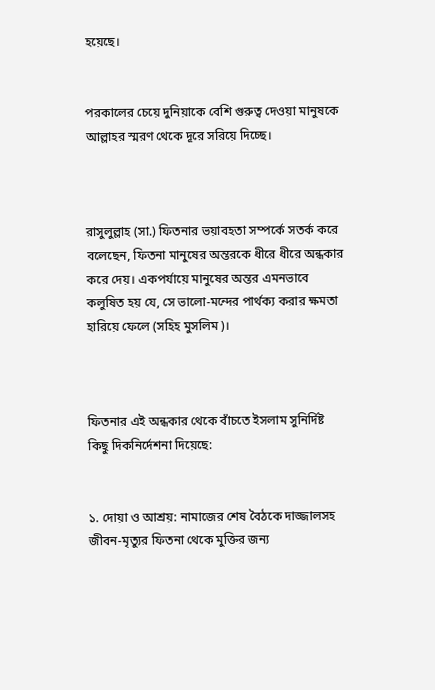হয়েছে।


পরকালের চেয়ে দুনিয়াকে বেশি গুরুত্ব দেওয়া মানুষকে আল্লাহর স্মরণ থেকে দূরে সরিয়ে দিচ্ছে।



রাসুলুল্লাহ (সা.) ফিতনার ভয়াবহতা সম্পর্কে সতর্ক করে বলেছেন, ফিতনা মানুষের অন্তরকে ধীরে ধীরে অন্ধকার করে দেয়। একপর্যায়ে মানুষের অন্তর এমনভাবে কলুষিত হয় যে, সে ভালো-মন্দের পার্থক্য করার ক্ষমতা হারিয়ে ফেলে (সহিহ মুসলিম)।



ফিতনার এই অন্ধকার থেকে বাঁচতে ইসলাম সুনির্দিষ্ট কিছু দিকনির্দেশনা দিয়েছে:


১. দোয়া ও আশ্রয়: নামাজের শেষ বৈঠকে দাজ্জালসহ জীবন-মৃত্যুর ফিতনা থেকে মুক্তির জন্য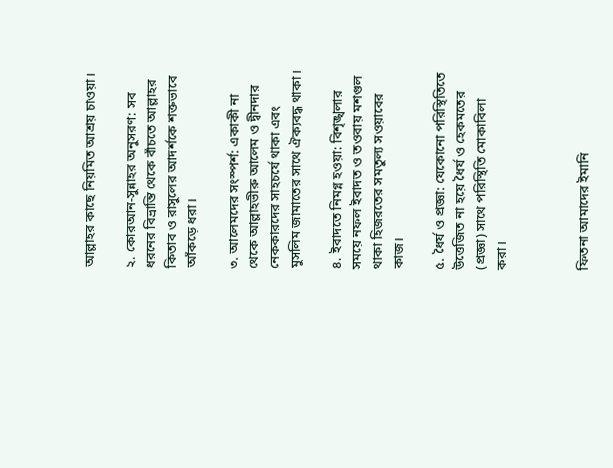আল্লাহর কাছে নিয়মিত আশ্রয় চাওয়া।

২. কোরআন-সুন্নাহর অনুসরণ: সব ধরনের বিভ্রান্তি থেকে বাঁচতে আল্লাহর কিতাব ও রাসুলের আদর্শকে শক্তভাবে আঁকড়ে ধরা।

৩. আলেমদের সংস্পর্শ: একাকী না থেকে আল্লাহভীরু আলেম ও দ্বীনদার নেককারদের সাহচর্যে থাকা এবং মুসলিম জামাতের সাথে ঐক্যবদ্ধ থাকা।

৪. ইবাদতে নিমগ্ন হওয়া: বিশৃঙ্খলার সময়ে নফল ইবাদত ও তওবায় মশগুল থাকা হিজরতের সমতুল্য সওয়াবের কাজ।

৫. ধৈর্য ও প্রজ্ঞা: যেকোনো পরিস্থিতিতে উত্তেজিত না হয়ে ধৈর্য ও হেকমতের (প্রজ্ঞা) সাথে পরিস্থিতি মোকাবিলা করা।



ফিতনা আমাদের ইমানি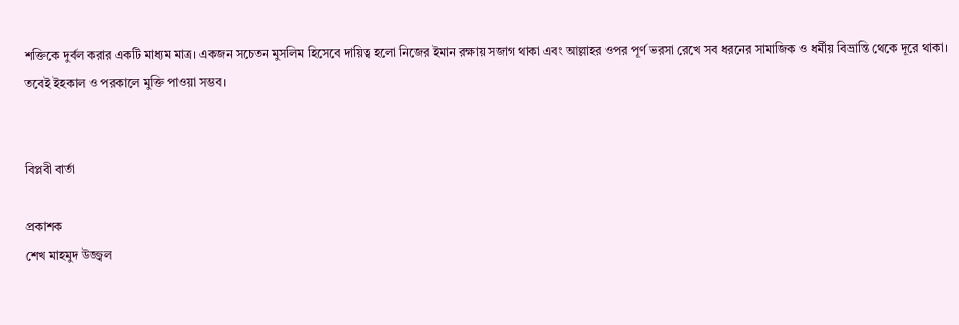শক্তিকে দুর্বল করার একটি মাধ্যম মাত্র। একজন সচেতন মুসলিম হিসেবে দায়িত্ব হলো নিজের ইমান রক্ষায় সজাগ থাকা এবং আল্লাহর ওপর পূর্ণ ভরসা রেখে সব ধরনের সামাজিক ও ধর্মীয় বিভ্রান্তি থেকে দূরে থাকা। তবেই ইহকাল ও পরকালে মুক্তি পাওয়া সম্ভব।


বিপ্লবী বার্তা

প্রকাশক
শেখ মাহমুদ উজ্জ্বল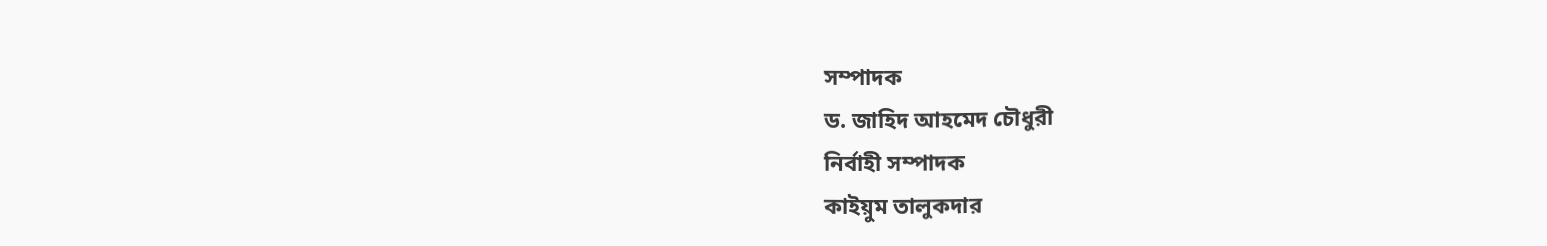সম্পাদক
ড. জাহিদ আহমেদ চৌধুরী
নির্বাহী সম্পাদক
কাইয়ুম তালুকদার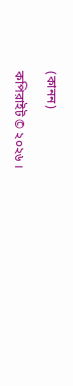(কানন)

কপিরাইট © ২০২৬ ।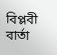বিপ্লবী বার্তা